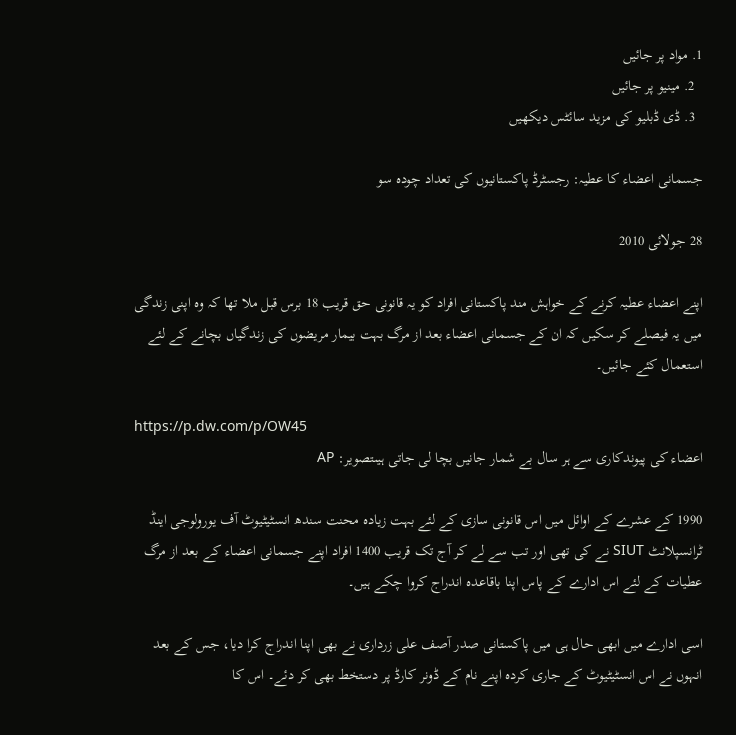1. مواد پر جائیں
  2. مینیو پر جائیں
  3. ڈی ڈبلیو کی مزید سائٹس دیکھیں

جسمانی اعضاء کا عطیہ: رجسٹرڈ پاکستانیوں کی تعداد چودہ سو

28 جولائی 2010

اپنے اعضاء عطیہ کرنے کے خواہش مند پاکستانی افراد کو یہ قانونی حق قریب 18 برس قبل ملا تھا کہ وہ اپنی زندگی میں یہ فیصلے کر سکیں کہ ان کے جسمانی اعضاء بعد از مرگ بہت بیمار مریضوں کی زندگیاں بچانے کے لئے استعمال کئے جائیں۔

https://p.dw.com/p/OW45
اعضاء کی پیوندکاری سے ہر سال بے شمار جانیں بچا لی جاتی ہیںتصویر: AP

1990 کے عشرے کے اوائل میں اس قانونی سازی کے لئے بہت زیادہ محنت سندھ انسٹیٹیوٹ آف یورولوجی اینڈ ٹرانسپلانٹ SIUT نے کی تھی اور تب سے لے کر آج تک قریب 1400 افراد اپنے جسمانی اعضاء کے بعد از مرگ عطیات کے لئے اس ادارے کے پاس اپنا باقاعدہ اندراج کروا چکے ہیں۔

اسی ادارے میں ابھی حال ہی میں پاکستانی صدر آصف علی زرداری نے بھی اپنا اندراج کرا دیا، جس کے بعد انہوں نے اس انسٹیٹیوٹ کے جاری کردہ اپنے نام کے ڈونر کارڈ پر دستخط بھی کر دئے۔ اس کا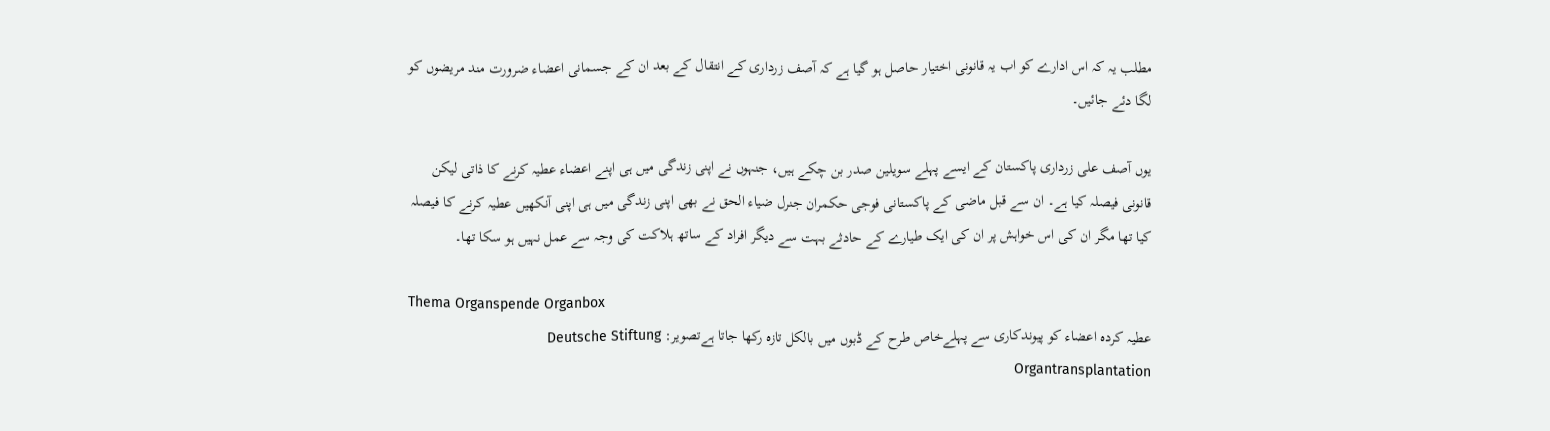مطلب یہ کہ اس ادارے کو اب یہ قانونی اختیار حاصل ہو گیا ہے کہ آصف زرداری کے انتقال کے بعد ان کے جسمانی اعضاء ضرورت مند مریضوں کو لگا دئے جائیں۔

یوں آصف علی زرداری پاکستان کے ایسے پہلے سویلین صدر بن چکے ہیں، جنہوں نے اپنی زندگی میں ہی اپنے اعضاء عطیہ کرنے کا ذاتی لیکن قانونی فیصلہ کیا ہے۔ ان سے قبل ماضی کے پاکستانی فوجی حکمران جنرل ضیاء الحق نے بھی اپنی زندگی میں ہی اپنی آنکھیں عطیہ کرنے کا فیصلہ کیا تھا مگر ان کی اس خواہش پر ان کی ایک طیارے کے حادثے بہت سے دیگر افراد کے ساتھ ہلاکت کی وجہ سے عمل نہیں ہو سکا تھا۔

Thema Organspende Organbox
عطیہ کردہ اعضاء کو پیوندکاری سے پہلےخاص طرح کے ڈبوں میں بالکل تازہ رکھا جاتا ہےتصویر: Deutsche Stiftung Organtransplantation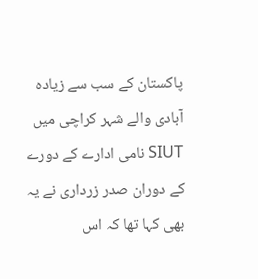پاکستان کے سب سے زیادہ آبادی والے شہر کراچی میں SIUT نامی ادارے کے دورے کے دوران صدر زرداری نے یہ بھی کہا تھا کہ اس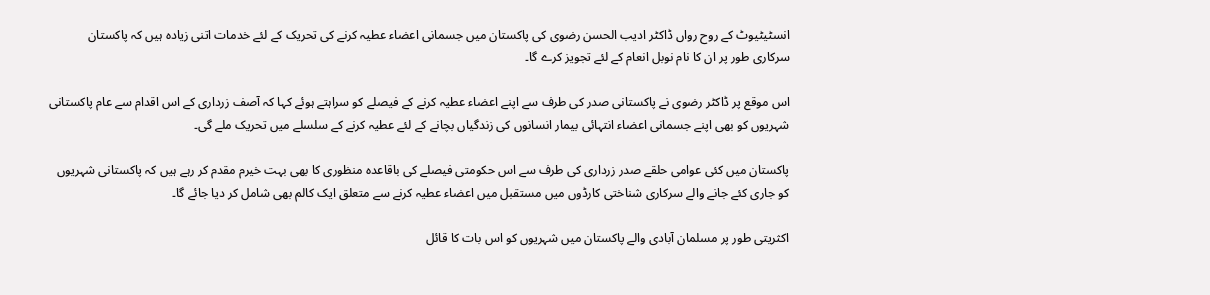انسٹیٹیوٹ کے روح رواں ڈاکٹر ادیب الحسن رضوی کی پاکستان میں جسمانی اعضاء عطیہ کرنے کی تحریک کے لئے خدمات اتنی زیادہ ہیں کہ پاکستان سرکاری طور پر ان کا نام نوبل انعام کے لئے تجویز کرے گا۔

اس موقع پر ڈاکٹر رضوی نے پاکستانی صدر کی طرف سے اپنے اعضاء عطیہ کرنے کے فیصلے کو سراہتے ہوئے کہا کہ آصف زرداری کے اس اقدام سے عام پاکستانی شہریوں کو بھی اپنے جسمانی اعضاء انتہائی بیمار انسانوں کی زندگیاں بچانے کے لئے عطیہ کرنے کے سلسلے میں تحریک ملے گی۔

پاکستان میں کئی عوامی حلقے صدر زرداری کی طرف سے اس حکومتی فیصلے کی باقاعدہ منظوری کا بھی بہت خیرم مقدم کر رہے ہیں کہ پاکستانی شہریوں کو جاری کئے جانے والے سرکاری شناختی کارڈوں میں مستقبل میں اعضاء عطیہ کرنے سے متعلق ایک کالم بھی شامل کر دیا جائے گا۔

اکثریتی طور پر مسلمان آبادی والے پاکستان میں شہریوں کو اس بات کا قائل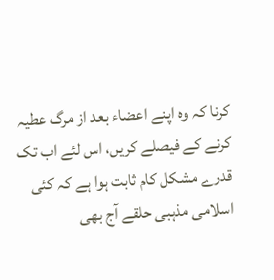کرنا کہ وہ اپنے اعضاء بعد از مرگ عطیہ کرنے کے فیصلے کریں، اس لئے اب تک قدرے مشکل کام ثابت ہوا ہے کہ کئی اسلامی مذہبی حلقے آج بھی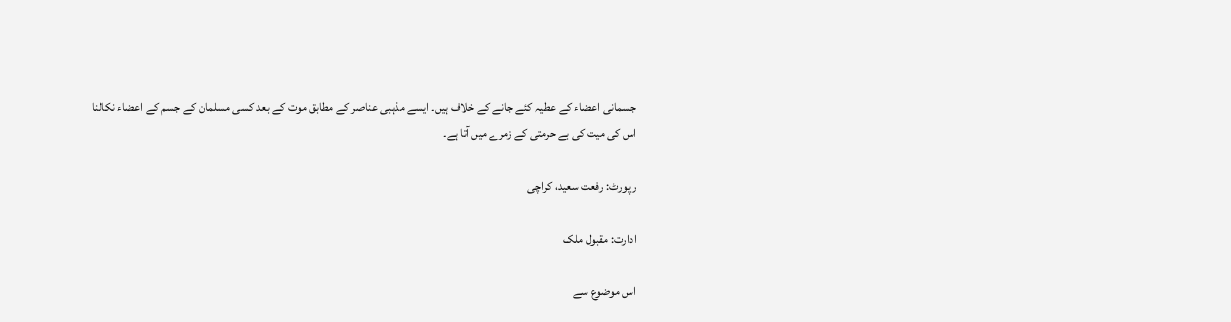جسمانی اعضاء کے عطیہ کئے جانے کے خلاف ہیں۔ ایسے مذہبی عناصر کے مطابق موت کے بعد کسی مسلمان کے جسم کے اعضاء نکالنا اس کی میت کی بے حرمتی کے زمرے میں آتا ہے۔

رپورٹ: رفعت سعید، کراچی

ادارت: مقبول ملک

اس موضوع سے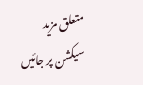متعلق مزید سیکشن پر جائیں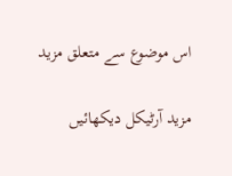اس موضوع سے متعلق مزید

مزید آرٹیکل دیکھائیں